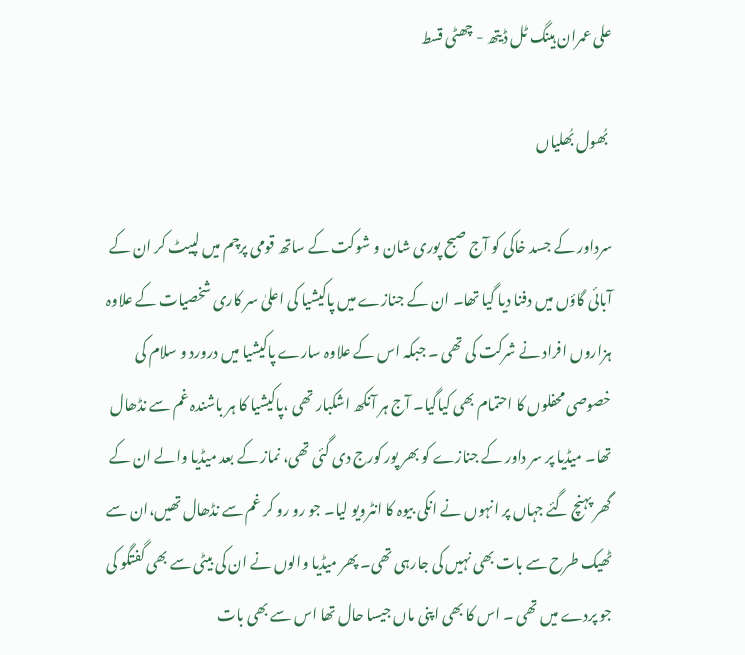علی عمران ہینگ ٹل ڈیتھ - چھٹی قسط

 بُھول بُھلیاں

سرداور کے جسد خاکی کو آج صبح پوری شان و شوکت کے ساتھ قومی پرچم میں لپیٹ کر ان کے آبائی گاؤں میں دفنا دیا گیا تھا۔ ان کے جنازے میں پاکیشیا کی اعلیٰ سر کاری شخصیات کے علاوہ ہزاروں افراد نے شرکت کی تھی ۔ جبکہ اس کے علاوہ سارے پاکیشیا میں درورد و سلام کی خصوصی محفلوں کا احتمام بھی کیاگیا۔ آج ہر آنکھ اشکبار تھی ،پاکیشیا کا ہر باشندہ غم سے نڈھال تھا۔ میڈیا پر سر داور کے جنازے کو بھر پور کورج دی گئی تھی، نماز کے بعد میڈیا والے ان کے گھر پہنچ گئے جہاں پر انہوں نے انکی بیوہ کا انٹرویو لیا۔ جو رو رو کر غم سے نڈھال تھیں،ان سے ٹھیک طرح سے بات بھی نہیں کی جارہی تھی۔ پھر میڈیا والوں نے ان کی بیٹی سے بھی گفتگو کی جو پردے میں تھی ۔ اس کا بھی اپنی ماں جیسا حال تھا اس سے بھی بات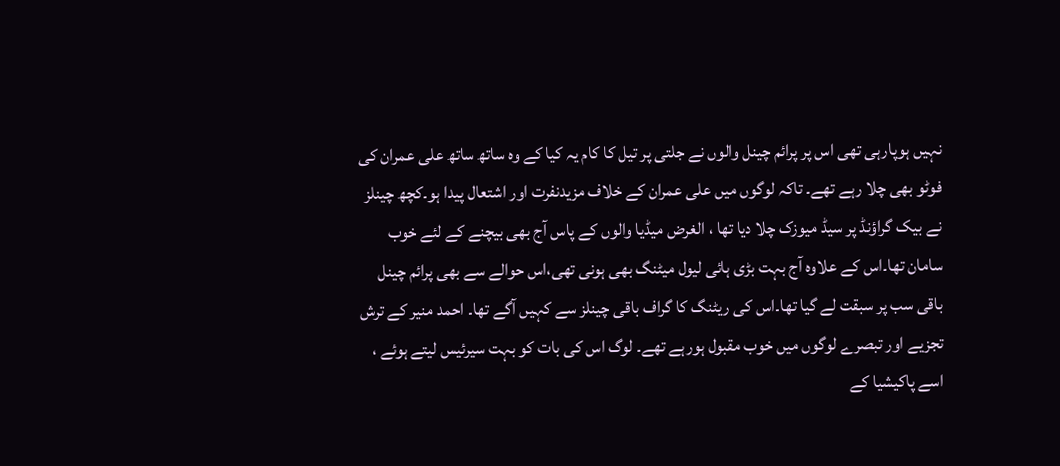نہیں ہوپارہی تھی اس پر پرائم چینل والوں نے جلتی پر تیل کا کام یہ کیا کے وہ ساتھ ساتھ علی عمران کی فوٹو بھی چلا رہے تھے۔ تاکہ لوگوں میں علی عمران کے خلاف مزیدنفرت اور اشتعال پیدا ہو۔کچھ چینلز نے بیک گراؤنڈ پر سیڈ میوزک چلا دیا تھا ، الغرض میڈیا والوں کے پاس آج بھی بیچنے کے لئے خوب سامان تھا۔اس کے علاوہ آج بہت بڑی ہائی لیول میٹنگ بھی ہونی تھی،اس حوالے سے بھی پرائم چینل باقی سب پر سبقت لے گیا تھا۔اس کی ریٹنگ کا گراف باقی چینلز سے کہیں آگے تھا۔ احمد منیر کے ترش تجزیے اور تبصرے لوگوں میں خوب مقبول ہورہے تھے۔ لوگ اس کی بات کو بہت سیرئیس لیتے ہوئے ، اسے پاکیشیا کے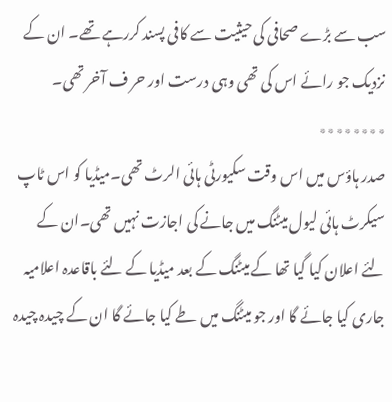سب سے بڑے صحافی کی حیثیت سے کافی پسند کررہے تھے۔ ان کے نزدیک جو رائے اس کی تھی وہی درست اور حر ف آخر تھی۔
٭٭٭٭٭٭٭٭
صدر ہاؤس میں اس وقت سکیورٹی ہائی الرٹ تھی۔میڈیا کو اس ٹاپ سیکرٹ ہائی لیول میٹنگ میں جانے کی اجازت نہیں تھی۔ان کے لئے اعلان کیا گیا تھا کے میٹنگ کے بعد میڈیا کے لئے باقاعدہ اعلامیہ جاری کیا جائے گا اور جو میٹنگ میں طے کیا جائے گا ان کے چیدہ چیدہ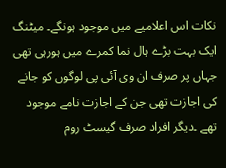نکات اس اعلامیے میں موجود ہونگے۔ میٹنگ ایک بہت بڑے ہال نما کمرے میں ہورہی تھی جہاں پر صرف ان وی آئی پی لوگوں کو جانے کی اجازت تھی جن کے اجازت نامے موجود تھے ۔دیگر افراد صرف گیسٹ روم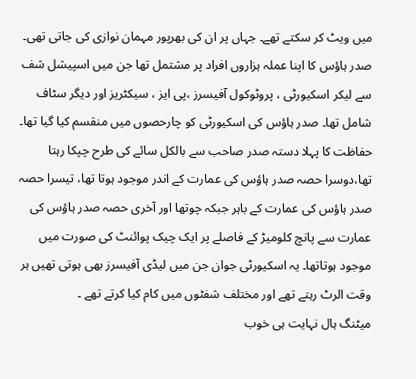میں ویٹ کر سکتے تھے۔ جہاں پر ان کی بھرپور مہمان نوازی کی جاتی تھی۔ صدر ہاؤس کا اپنا عملہ ہزاروں افراد پر مشتمل تھا جن میں اسپیشل شف سے لیکر اسکیورٹی ، پروٹوکول آفیسرز ،پی ایز ، سیکٹریز اور دیگر سٹاف شامل تھا۔ صدر ہاؤس کی اسکیورٹی کو چارحصوں میں منقسم کیا گیا تھا۔ حفاظت کا پہلا دستہ صدر صاحب سے بالکل سائے کی طرح چپکا رہتا تھا،دوسرا حصہ صدر ہاؤس کی عمارت کے اندر موجود ہوتا تھا، تیسرا حصہ صدر ہاؤس کی عمارت کے باہر جبکہ چوتھا اور آخری حصہ صدر ہاؤس کی عمارت سے پانچ کلومیڑ کے فاصلے پر ایک چیک پوائنٹ کی صورت میں موجود ہوتاتھا۔ یہ اسکیورٹی جوان جن میں لیڈی آفیسرز بھی ہوتی تھیں ہر وقت الرٹ رہتے تھے اور مختلف شفٹوں میں کام کیا کرتے تھے ۔
میٹنگ ہال نہایت ہی خوب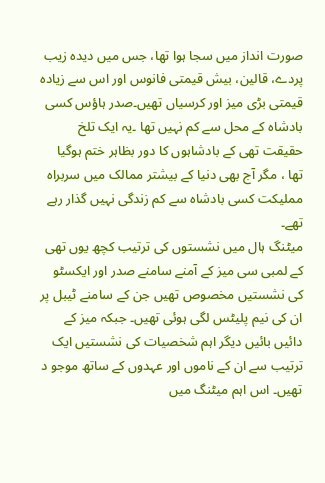صورت انداز میں سجا ہوا تھا، جس میں دیدہ زیب پردے، قالین، بیش قیمتی فانوس اور اس سے زیادہ قیمتی بڑی میز اور کرسیاں تھیں۔صدر ہاؤس کسی بادشاہ کے محل سے کم نہیں تھا ۔یہ ایک تلخ حقیقت تھی کے بادشاہوں کا دور بظاہر ختم ہوگیا تھا ، مگر آج بھی دنیا کے بیشتر ممالک میں سربراہ مملیکت کسی بادشاہ سے کم زندگی نہیں گذار رہے تھے۔
میٹنگ ہال میں نشستوں کی ترتیب کچھ یوں تھی کے لمبی سی میز کے آمنے سامنے صدر اور ایکسٹو کی نشستیں مخصوص تھیں جن کے سامنے ٹیبل پر ان کی نیم پلیٹس لگی ہوئی تھیں۔ جبکہ میز کے دائیں بائیں دیگر اہم شخصیات کی نشستیں ایک ترتیب سے ان کے ناموں اور عہدوں کے ساتھ موجو د تھیں۔ اس اہم میٹنگ میں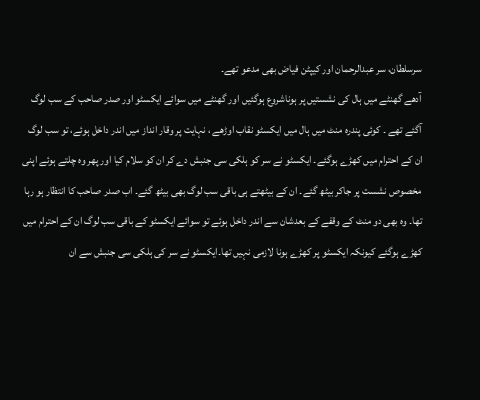سرسلطان، سر عبدالرحمان اور کیپٹن فیاض بھی مدعو تھے۔
آدھے گھنٹے میں ہال کی نشستیں پر ہوناشروع ہوگئیں اور گھنٹے میں سوائے ایکسٹو اور صدر صاحب کے سب لوگ آگئے تھے ۔ کوئی پندرہ منٹ میں ہال میں ایکسٹو نقاب اوڑھے ، نہایت پر وقار انداز میں اندر داخل ہوئے، تو سب لوگ ان کے احترام میں کھڑے ہوگئے۔ ایکسٹو نے سر کو ہلکی سی جنبش دے کر ان کو سلام کیا اور پھر وہ چلتے ہوئے اپنی مخصوص نشست پر جاکر بیٹھ گئے۔ ان کے بیٹھتے ہی باقی سب لوگ بھی بیٹھ گئے۔ اب صدر صاحب کا انتظار ہو رہا تھا۔ وہ بھی دو منٹ کے وقفے کے بعدشان سے اندر داخل ہوئے تو سوائے ایکسٹو کے باقی سب لوگ ان کے احترام میں کھڑے ہوگئے کیونکہ ایکسٹو پر کھڑے ہونا لازمی نہیں تھا۔ایکسٹو نے سر کی ہلکی سی جنبش سے ان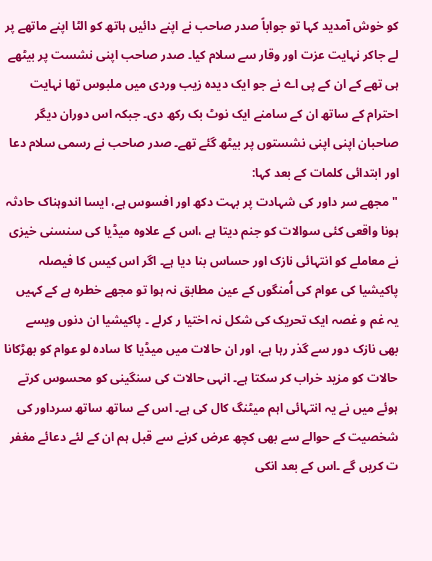کو خوش آمدید کہا تو جواباً صدر صاحب نے اپنے دائیں ہاتھ کو الٹا اپنے ماتھے پر لے جاکر نہایت عزت اور وقار سے سلام کیا۔ صدر صاحب اپنی نشست پر بیٹھے ہی تھے کے ان کے پی اے نے جو ایک دیدہ زیب وردی میں ملبوس تھا نہایت احترام کے ساتھ ان کے سامنے ایک نوٹ بک رکھ دی۔ جبکہ اس دوران دیگر صاحبان اپنی اپنی نشستوں پر بیٹھ گئے تھے۔ صدر صاحب نے رسمی سلام دعا اور ابتدائی کلمات کے بعد کہا:
"مجھے سر داور کی شہادت پر بہت دکھ اور افسوس ہے، ایسا اندوہناک حادثہ ہونا واقعی کئی سوالات کو جنم دیتا ہے ،اس کے علاوہ میڈیا کی سنسنی خیزی نے معاملے کو انتہائی نازک اور حساس بنا دیا ہے۔ اگر اس کیس کا فیصلہ پاکیشیا کی عوام کی اُمنگوں کے عین مطابق نہ ہوا تو مجھے خطرہ ہے کے کہیں یہ غم و غصہ ایک تحریک کی شکل نہ اختیا ر کرلے ۔ پاکیشیا ان دنوں ویسے بھی نازک دور سے گذر رہا ہے، اور ان حالات میں میڈیا کا سادہ لو عوام کو بھڑکانا حالات کو مزید خراب کر سکتا ہے۔ انہی حالات کی سنگینی کو محسوس کرتے ہوئے میں نے یہ انتہائی اہم میٹنگ کال کی ہے۔ اس کے ساتھ ساتھ سرداور کی شخصیت کے حوالے سے بھی کچھ عرض کرنے سے قبل ہم ان کے لئے دعائے مغفر ت کریں گے ۔اس کے بعد انکی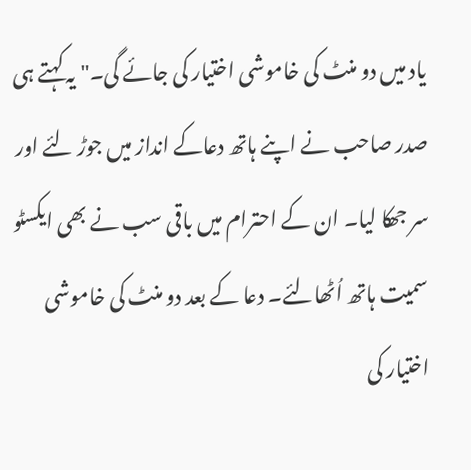یاد میں دو منٹ کی خاموشی اختیار کی جائے گی۔" یہ کہتے ہی صدر صاحب نے اپنے ہاتھ دعاکے انداز میں جوڑ لئے اور سر جھکا لیا۔ ان کے احترام میں باقی سب نے بھی ایکسٹو سمیت ہاتھ اُٹھالئے۔ دعا کے بعد دو منٹ کی خاموشی اختیار کی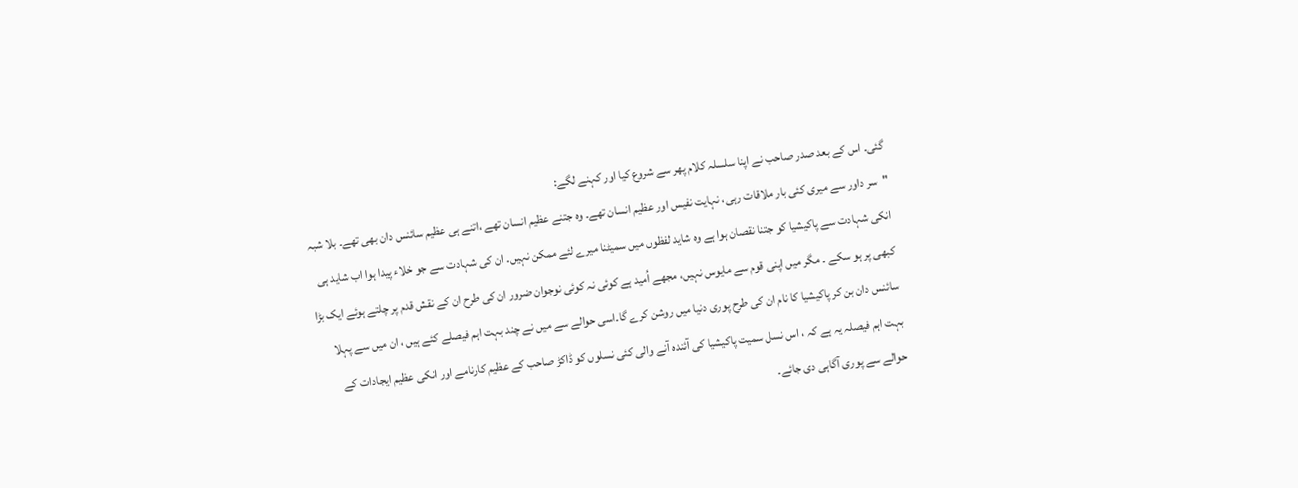گئی۔ اس کے بعد صدر صاحب نے اپنا سلسلہ کلام پھر سے شروع کیا اور کہنے لگے:
"سر داور سے میری کئی بار ملاقات رہی، نہایت نفیس اور عظیم انسان تھے۔ وہ جتنے عظیم انسان تھے ،اتنے ہی عظیم سائنس دان بھی تھے۔ بلا شبہ انکی شہادت سے پاکیشیا کو جتنا نقصان ہوا ہے وہ شاید لفظوں میں سمیٹنا میرے لئے ممکن نہیں۔ ان کی شہادت سے جو خلاء پیدا ہوا اب شاید ہی کبھی پر ہو سکے ۔ مگر میں اپنی قوم سے مایوس نہیں، مجھے اُمید ہے کوئی نہ کوئی نوجوان ضرور ان کی طرح ان کے نقش قدم پر چلتے ہوئے ایک بڑا سائنس دان بن کر پاکیشیا کا نام ان کی طرح پوری دنیا میں روشن کرے گا۔اسی حوالے سے میں نے چند بہت اہم فیصلے کئے ہیں ، ان میں سے پہلا بہت اہم فیصلہ یہ ہے کہ ، اس نسل سمیت پاکیشیا کی آئندہ آنے والی کئی نسلوں کو ڈاکڑ صاحب کے عظیم کارنامے اور انکی عظیم ایجادات کے حوالے سے پوری آگاہی دی جائے۔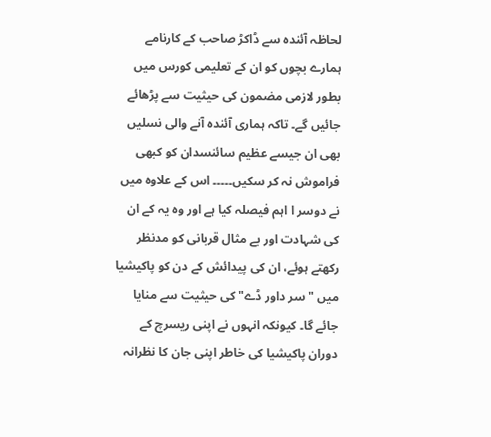لحاظہ آئندہ سے ڈاکڑ صاحب کے کارنامے ہمارے بچوں کو ان کے تعلیمی کورس میں بطور لازمی مضمون کی حیثیت سے پڑھائے جائیں گے۔ تاکہ ہماری آئندہ آنے والی نسلیں بھی ان جیسے عظیم سائنسدان کو کبھی فراموش نہ کر سکیں۔۔۔۔۔ اس کے علاوہ میں نے دوسر ا اہم فیصلہ کیا ہے اور وہ یہ کے ان کی شہادت اور بے مثال قربانی کو مدنظر رکھتے ہوئے، ان کی پیدائش کے دن کو پاکیشیا میں "سر داور ڈے" کی حیثیت سے منایا جائے گا۔ کیونکہ انہوں نے اپنی ریسرچ کے دوران پاکیشیا کی خاطر اپنی جان کا نظرانہ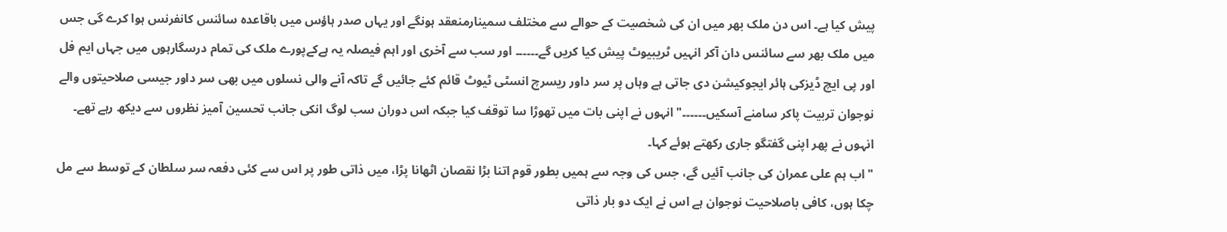پیش کیا ہے۔ اس دن ملک بھر میں ان کی شخصیت کے حوالے سے مختلف سمینارمنعقد ہونگے اور یہاں صدر ہاؤس میں باقاعدہ سائنس کانفرنس ہوا کرے گی جس میں ملک بھر سے سائنس دان آکر انہیں ٹریبیوٹ پیش کیا کریں گے۔۔۔۔۔۔ اور سب سے آخری اور اہم فیصلہ یہ ہےکےپورے ملک کی تمام درسگارہوں میں جہاں ایم فل اور پی ایچ ڈیزکی ہائر ایجوکیشن دی جاتی ہے وہاں پر سر داور ریسرچ انسٹی ٹیوٹ قائم کئے جائیں گے تاکہ آنے والی نسلوں میں بھی سر داور جیسی صلاحیتوں والے نوجوان تربیت پاکر سامنے آسکیں۔۔۔۔۔۔" انہوں نے اپنی بات میں تھوڑا سا توقف کیا جبکہ اس دوران سب لوگ انکی جانب تحسین آمیز نظروں سے دیکھ رہے تھے۔ انہوں نے پھر اپنی گفتگو جاری رکھتے ہوئے کہا۔
"اب ہم علی عمران کی جانب آئیں گے، جس کی وجہ سے ہمیں بطور قوم اتنا بڑا نقصان اٹھانا پڑا، میں ذاتی طور پر اس سے کئی دفعہ سر سلطان کے توسط سے مل چکا ہوں، کافی باصلاحیت نوجوان ہے اس نے ایک دو بار ذاتی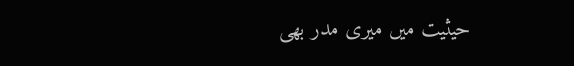حیثیت میں میری مدر بھی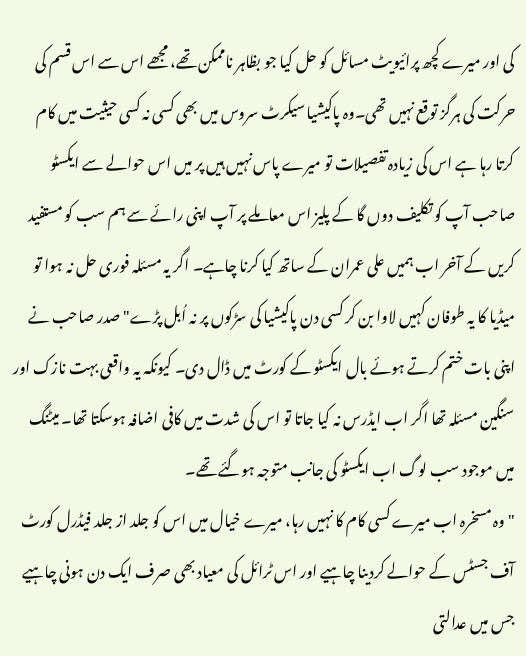کی اور میرے کچھ پرائیویٹ مسائل کو حل کیا جو بظاہر ناممکن تھے، مجھے اس سے اس قسم کی حرکت کی ہرگز توقع نہیں تھی۔وہ پاکیشیا سیکرٹ سروس میں بھی کسی نہ کسی حیثیت میں کام کرتا رہا ہے اس کی زیادہ تفصیلات تو میرے پاس نہیں ہیں پر میں اس حوالے سے ایکسٹو صاحب آپ کو تکلیف دوں گا کے پلیز اس معاملے پر آپ اپنی رائے سے ہم سب کو مستفید کریں کے آخر اب ہمیں علی عمران کے ساتھ کیا کرنا چاہے۔ اگر یہ مسئلہ فوری حل نہ ہوا تو میڈیا کا یہ طوفان کہیں لاوا بن کر کسی دن پاکیشیا کی سڑکوں پر نہ اُبل پڑے" صدر صاحب نے اپنی بات ختم کرتے ہوئے بال ایکسٹو کے کورٹ میں ڈال دی۔ کیونکہ یہ واقعی بہت نازک اور سنگین مسئلہ تھا اگر اب ایڈرس نہ کیا جاتا تو اس کی شدت میں کافی اضافہ ہوسکتا تھا۔ میٹنگ میں موجود سب لوگ اب ایکسٹو کی جانب متوجہ ہوگئے تھے۔
"وہ مسخرہ اب میرے کسی کام کا نہیں رہا، میرے خیال میں اس کو جلد از جلد فیڈرل کورٹ آف جسٹس کے حوالے کردینا چاہیے اور اس ٹرائل کی معیاد بھی صرف ایک دن ہونی چاہیے جس میں عدالتی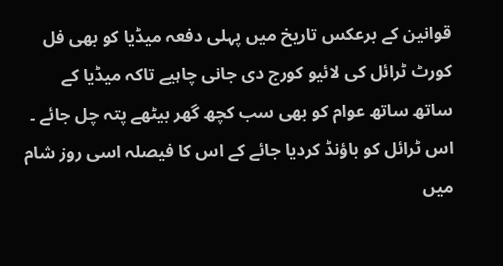قوانین کے برعکس تاریخ میں پہلی دفعہ میڈیا کو بھی فل کورٹ ٹرائل کی لائیو کورج دی جانی چاہیے تاکہ میڈیا کے ساتھ ساتھ عوام کو بھی سب کچھ گھر بیٹھے پتہ چل جائے ۔ اس ٹرائل کو باؤنڈ کردیا جائے کے اس کا فیصلہ اسی روز شام میں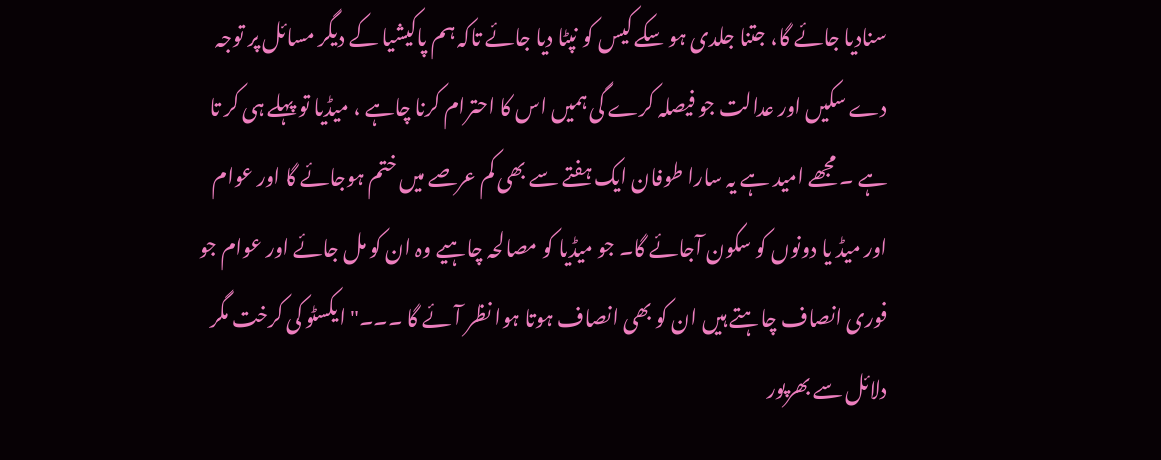سنادیا جائے گا، جتنا جلدی ہو سکے کیس کو نپٹا دیا جائے تاکہ ہم پاکیشیا کے دیگر مسائل پر توجہ دے سکیں اور عدالت جو فیصلہ کرے گی ہمیں اس کا احترام کرنا چاہے ، میڈیا تو پہلے ہی کر تا ہے ۔ مجھے امید ہے یہ سارا طوفان ایک ہفتے سے بھی کم عرصے میں ختم ہوجائے گا اور عوام اور میڈ یا دونوں کو سکون آجائے گا۔ جو میڈیا کو مصالحہ چاہیے وہ ان کو مل جائے اور عوام جو فوری انصاف چاہتے ہیں ان کو بھی انصاف ہوتا ہوا نظر آئے گا ۔۔۔" ایکسٹو کی کرخت مگر دلائل سے بھرپور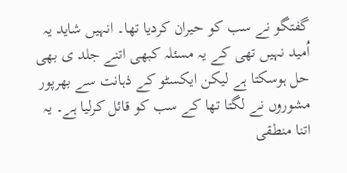گفتگو نے سب کو حیران کردیا تھا۔ انہیں شاید یہ اُمید نہیں تھی کے یہ مسئلہ کبھی اتنے جلد ی بھی حل ہوسکتا ہے لیکن ایکسٹو کے ذہانت سے بھرپور مشوروں نے لگتا تھا کے سب کو قائل کرلیا ہے۔ یہ اتنا منطقی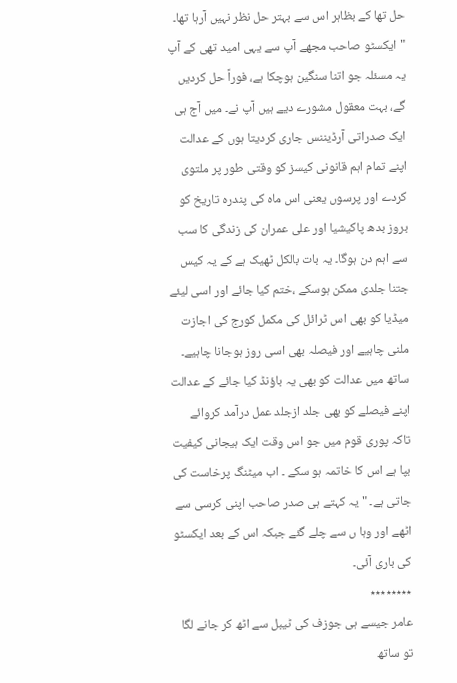حل تھا کے بظاہر اس سے بہتر حل نظر نہیں آرہا تھا۔
"ایکسٹو صاحب مجھے آپ سے یہی امید تھی کے آپ یہ مسئلہ جو اتنا سنگین ہوچکا ہے، فوراً حل کردیں گے، بہت معقول مشورے دیے ہیں آپ نے۔ میں آج ہی ایک صدراتی آرڈیننس جاری کردیتا ہوں کے عدالت اپنے تمام اہم قانونی کیسز کو وقتی طور پر ملتوی کردے اور پرسوں یعنی اس ماہ کی پندرہ تاریخ کو بروز بدھ پاکیشیا اور علی عمران کی زندگی کا سب سے اہم دن ہوگا۔ یہ بات بالکل ٹھیک ہے کے یہ کیس جتنا جلدی ممکن ہوسکے ،ختم کیا جائے اور اسی لیئے میڈیا کو بھی اس ٹرائل کی مکمل کورج کی اجازت ملنی چاہیے اور فیصلہ بھی اسی روز ہوجانا چاہیے۔ ساتھ میں عدالت کو بھی یہ باؤنڈ کیا جائے کے عدالت اپنے فیصلے کو بھی جلد ازجلد عمل درآمد کروائے تاکہ پوری قوم میں جو اس وقت ایک ہیجانی کیفیت بپا ہے اس کا خاتمہ ہو سکے ۔ اب میٹنگ پرخاست کی جاتی ہے۔ " یہ کہتے ہی صدر صاحب اپنی کرسی سے اٹھے اور وہا ں سے چلے گئے جبکہ اس کے بعد ایکسٹو کی باری آئی۔
٭٭٭٭٭٭٭٭
عامر جیسے ہی جوزف کی ٹیبل سے اٹھ کر جانے لگا تو ساتھ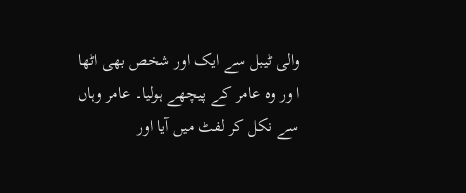والی ٹیبل سے ایک اور شخص بھی اٹھا ا ور وہ عامر کے پیچھے ہولیا۔ عامر وہاں سے نکل کر لفٹ میں آیا اور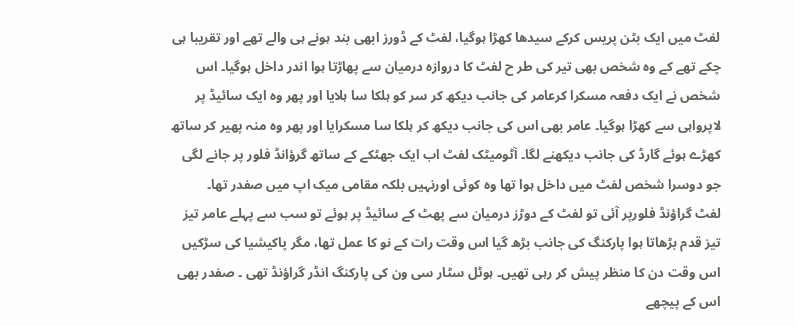لفٹ میں ایک بٹن پریس کرکے سیدھا کھڑا ہوگیا، لفٹ کے ڈورز ابھی بند ہونے ہی والے تھے اور تقریبا ہی چکے تھے کے وہ شخص بھی تیر کی طر ح لفٹ کا دروازہ درمیان سے پھاڑتا ہوا اندر داخل ہوگیا۔ اس شخص نے ایک دفعہ مسکرا کرعامر کی جانب دیکھ کر سر کو ہلکا سا ہلایا اور پھر وہ ایک سائیڈ پر لاپرواہی سے کھڑا ہوگیا۔ عامر بھی اس کی جانب دیکھ کر ہلکا سا مسکرایا اور پھر وہ منہ پھیر کر ساتھ کھڑے ہوئے گارڈ کی جانب دیکھنے لگا۔ آٹومیٹک لفٹ اب ایک جھٹکے کے ساتھ گرؤانڈ فلور پر جانے لگی جو دوسرا شخص لفٹ میں داخل ہوا تھا وہ کوئی اورنہیں بلکہ مقامی میک اپ میں صفدر تھا۔
لفٹ گراؤنڈ فلورپر آئی تو لفٹ کے دوڑز درمیان سے پھٹ کے سائیڈ پر ہوئے تو سب سے پہلے عامر تیز تیز قدم بڑھاتا ہوا پارکنگ کی جانب بڑھ گیا اس وقت رات کے نو کا عمل تھا، مگر پاکیشیا کی سڑکیں اس وقت دن کا منظر پیش کر رہی تھیں۔ ہوٹل سٹار سی ون کی پارکنگ انڈر گراؤنڈ تھی ۔ صفدر بھی اس کے پیچھے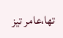تھا،عامر تیز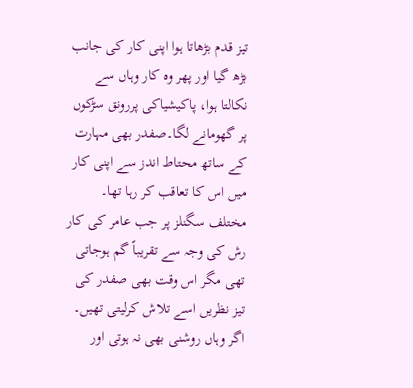تیز قدم بڑھاتا ہوا اپنی کار کی جانب بڑھ گیا اور پھر وہ کار وہاں سے نکالتا ہوا، پاکیشیاکی پررونق سڑکوں پر گھومانے لگا۔صفدر بھی مہارت کے ساتھ محتاط اندز سے اپنی کار میں اس کا تعاقب کر رہا تھا۔ مختلف سگنلز پر جب عامر کی کار رش کی وجہ سے تقریباً گم ہوجاتی تھی مگر اس وقت بھی صفدر کی تیز نظریں اسے تلاش کرلیتی تھیں۔ اگر وہاں روشنی بھی نہ ہوتی اور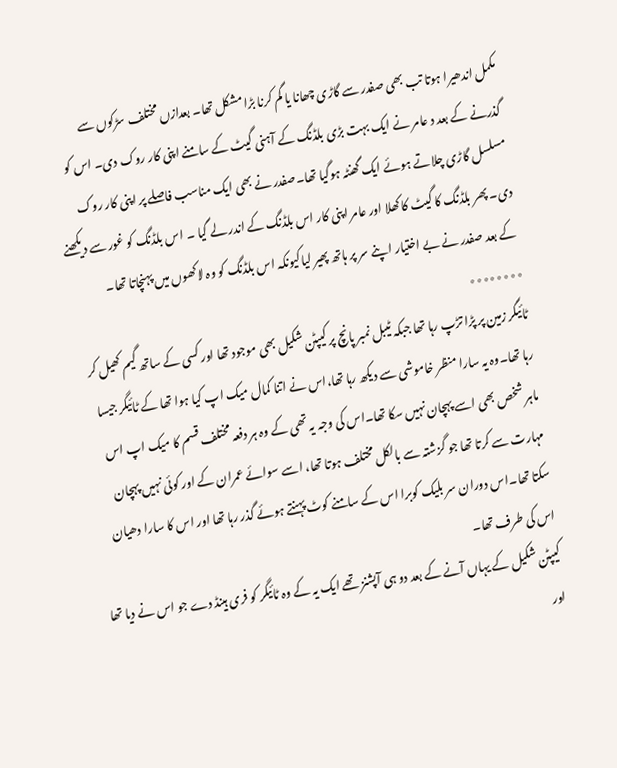مکمل اندھیرا ہوتا تب بھی صفدر سے گاڑی چھانا یا گم کرنا بڑا مشکل تھا۔ بعدازں مختلف سڑکوں سے گذرنے کے بعد د عامر نے ایک بہت بڑی بلڈنگ کے آہنی گیٹ کے سامنے اپنی کار روک دی۔ اس کو مسلسل گاڑی چلاتے ہوئے ایک گھنٹہ ہوگیا تھا۔صفدر نے بھی ایک مناسب فاصلے پر اپنی کار روک دی۔ پھر بلڈنگ کا گیٹ کا کھلا اور عامر اپنی کار اس بلڈنگ کے اندر لے گیا ۔ اس بلڈنگ کو غور سے دیکھنے کے بعد صفدر نے بے اختیار اپنے سر پر ہاتھ پھیر لیاکیونکہ اس بلڈنگ کو وہ لاکھوں میں پہنچاتا تھا۔
٭٭٭٭٭٭٭٭
ٹائیگر زمین پر پڑا تڑپ رہا تھا جبکہ ٹیبل نمبر پانچ پر کیپٹن شکیل بھی موجود تھا اور کسی کے ساتھ گیم کھیل کر رہا تھا۔وہ یہ سارا منظر خاموشی سے دیکھ رہا تھا،اس نے اتنا کمال میک اپ کیا ہوا تھا کے ٹائیگر جیسا ماہر شخص بھی اسے پہچان نہیں سکا تھا۔اس کی وجہ یہ تھی کے وہ ہر دفعہ مختلف قسم کا میک اپ اس مہارت سے کرتا تھا جو گزشتہ سے بالکل مختلف ہوتا تھا، اسے سوائے عمران کے اور کوئی نہیں پہچان سکتا تھا۔اس دوران سر بلیک کوبرا اس کے سامنے کوٹ پہنتے ہوئے گذر رہا تھا اور اس کا سارا دھیان اس کی طرف تھا۔
کیپٹن شکیل کے یہاں آنے کے بعد دو ہی آپشنز تھے ایک یہ کے وہ ٹائیگر کو فری ہینڈ دے جو اس نے دیا تھا اور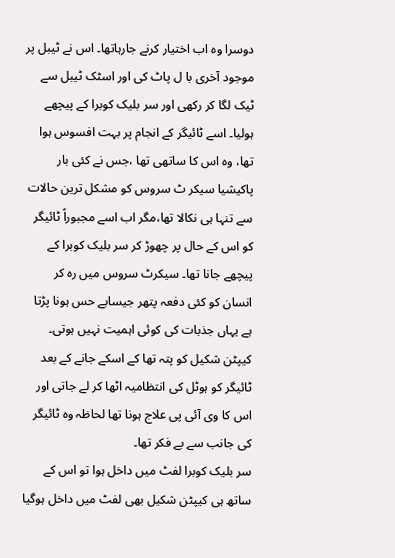دوسرا وہ اب اختیار کرنے جارہاتھا۔ اس نے ٹیبل پر موجود آخری با ل پاٹ کی اور اسٹک ٹیبل سے ٹیک لگا کر رکھی اور سر بلیک کوبرا کے پیچھے ہولیا۔ اسے ٹائیگر کے انجام پر بہت افسوس ہوا تھا، وہ اس کا ساتھی تھا ،جس نے کئی بار پاکیشیا سیکر ٹ سروس کو مشکل ترین حالات سے تنہا ہی نکالا تھا،مگر اب اسے مجبوراً ٹائیگر کو اس کے حال پر چھوڑ کر سر بلیک کوبرا کے پیچھے جانا تھا۔ سیکرٹ سروس میں رہ کر انسان کو کئی دفعہ پتھر جیسابے حس ہونا پڑتا ہے یہاں جذبات کی کوئی اہمیت نہیں ہوتی۔ کیپٹن شکیل کو پتہ تھا کے اسکے جانے کے بعد ٹائیگر کو ہوٹل کی انتظامیہ اٹھا کر لے جاتی اور اس کا وی آئی پی علاج ہونا تھا لحاظہ وہ ٹائیگر کی جانب سے بے فکر تھا۔
سر بلیک کوبرا لفٹ میں داخل ہوا تو اس کے ساتھ ہی کیپٹن شکیل بھی لفٹ میں داخل ہوگیا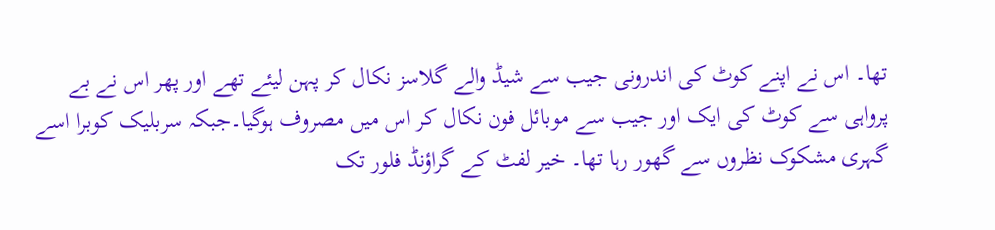تھا۔ اس نے اپنے کوٹ کی اندرونی جیب سے شیڈ والے گلاسز نکال کر پہن لیئے تھے اور پھر اس نے بے پرواہی سے کوٹ کی ایک اور جیب سے موبائل فون نکال کر اس میں مصروف ہوگیا۔جبکہ سربلیک کوبرا اسے گہری مشکوک نظروں سے گھور رہا تھا۔ خیر لفٹ کے گراؤنڈ فلور تک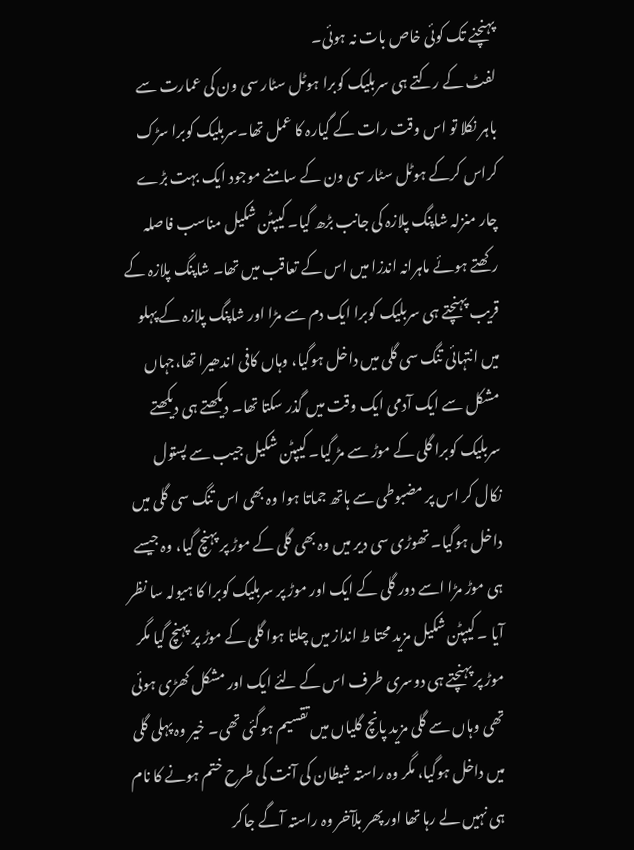پہنچنے تک کوئی خاص بات نہ ہوئی۔
لفٹ کے رکتے ہی سربلیک کوبرا ہوٹل سٹار سی ون کی عمارت سے باہر نکلا تو اس وقت رات کے گیارہ کا عمل تھا۔سربلیک کوبرا سڑک کراس کرکے ہوٹل سٹار سی ون کے سامنے موجود ایک بہت بڑے چار منزلہ شاپنگ پلازہ کی جانب بڑھ گیا۔ کیپٹن شکیل مناسب فاصلہ رکھتے ہوئے ماہرانہ اندزا میں اس کے تعاقب میں تھا۔ شاپنگ پلازہ کے قریب پہنچتے ہی سربلیک کوبرا ایک دم سے مڑا اور شاپنگ پلازہ کے پہلو میں انتہائی تنگ سی گلی میں داخل ہوگیا، وہاں کافی اندھیرا تھا،جہاں مشکل سے ایک آدمی ایک وقت میں گذر سکتا تھا۔ دیکھتے ہی دیکھتے سربلیک کوبرا گلی کے موڑ سے مڑ گیا۔ کیپٹن شکیل جیب سے پستول نکال کر اس پر مضبوطی سے ہاتھ جماتا ہوا وہ بھی اس تنگ سی گلی میں داخل ہوگیا۔ تھوڑی سی دیر میں وہ بھی گلی کے موڑ پر پہنچ گیا، وہ جیسے ہی موڑ مڑا اسے دور گلی کے ایک اور موڑ پر سربلیک کوبرا کا ہیولہ سا نظر آیا ۔ کیپٹن شکیل مزید محتا ط انداز میں چلتا ہوا گلی کے موڑ پر پہنچ گیا مگر موڑ پر پہنچتے ہی دوسری طرف اس کے لئے ایک اور مشکل کھڑی ہوئی تھی وہاں سے گلی مزید پانچ گلیاں میں تقسیم ہوگئی تھی۔ خیر وہ پہلی گلی میں داخل ہوگیا، مگر وہ راستہ شیطان کی آنت کی طرح ختم ہونے کا نام ہی نہیں لے رہا تھا اور پھر بلآخر وہ راستہ آگے جاکر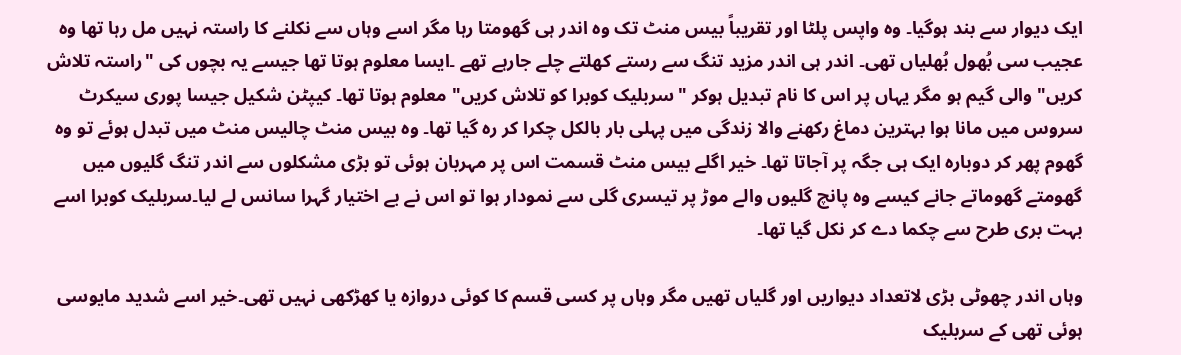ایک دیوار سے بند ہوگیا۔ وہ واپس پلٹا اور تقریباً بیس منٹ تک وہ اندر ہی گھومتا رہا مگر اسے وہاں سے نکلنے کا راستہ نہیں مل رہا تھا وہ عجیب سی بُھول بُھلیاں تھی۔ اندر ہی اندر مزید تنگ سے رستے کھلتے چلے جارہے تھے ۔ایسا معلوم ہوتا تھا جیسے یہ بچوں کی "راستہ تلاش کریں" والی گیم ہو مگر یہاں پر اس کا نام تبدیل ہوکر "سربلیک کوبرا کو تلاش کریں" معلوم ہوتا تھا۔ کیپٹن شکیل جیسا پوری سیکرٹ سروس میں مانا ہوا بہترین دماغ رکھنے والا زندگی میں پہلی بار بالکل چکرا کر رہ گیا تھا۔ وہ بیس منٹ چالیس منٹ میں تبدل ہوئے تو وہ گھوم پھر کر دوبارہ ایک ہی جگہ پر آجاتا تھا۔ خیر اگلے بیس منٹ قسمت اس پر مہربان ہوئی تو بڑی مشکلوں سے اندر تنگ گلیوں میں گھومتے گھوماتے جانے کیسے وہ پانچ گلیوں والے موڑ پر تیسری گلی سے نمودار ہوا تو اس نے بے اختیار گہرا سانس لے لیا۔سربلیک کوبرا اسے بہت بری طرح سے چکما دے کر نکل گیا تھا۔

وہاں اندر چھوٹی بڑی لاتعداد دیواریں اور گلیاں تھیں مگر وہاں پر کسی قسم کا کوئی دروازہ یا کھڑکھی نہیں تھی۔خیر اسے شدید مایوسی ہوئی تھی کے سربلیک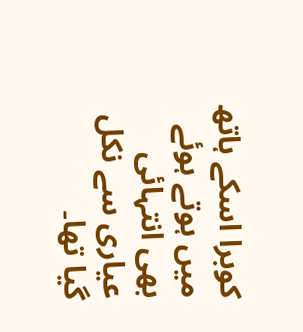کوبرا اسکے ہاتھ میں ہوتے ہوئے بھی انتہائی عیاری سے نکل گیا تھا۔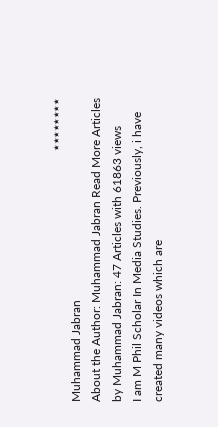٭٭٭٭٭٭٭٭
Muhammad Jabran
About the Author: Muhammad Jabran Read More Articles by Muhammad Jabran: 47 Articles with 61863 views
I am M Phil Scholar In Media Studies. Previously, i have created many videos which are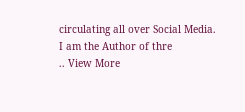circulating all over Social Media.
I am the Author of thre
.. View More